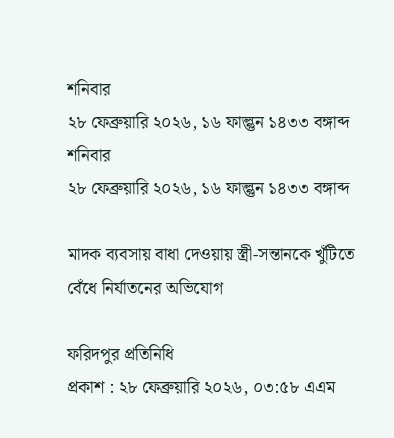শনিবার
২৮ ফেব্রুয়ারি ২০২৬, ১৬ ফাল্গুন ১৪৩৩ বঙ্গাব্দ
শনিবার
২৮ ফেব্রুয়ারি ২০২৬, ১৬ ফাল্গুন ১৪৩৩ বঙ্গাব্দ

মাদক ব্যবসায় বাধা দেওয়ায় স্ত্রী-সন্তানকে খুঁটিতে বেঁধে নির্যাতনের অভিযোগ

ফরিদপুর প্রতিনিধি
প্রকাশ : ২৮ ফেব্রুয়ারি ২০২৬, ০৩:৫৮ এএম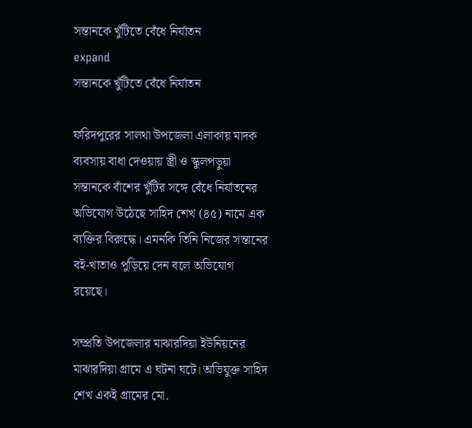সন্তানকে খুঁটিতে বেঁধে নির্যাতন
expand
সন্তানকে খুঁটিতে বেঁধে নির্যাতন

ফরিদপুরের সালথা উপজেলা এলাকায় মাদক ব্যবসায় বাধা দেওয়ায় স্ত্রী ও স্কুলপড়ুয়া সন্তানকে বাঁশের খুঁটির সঙ্গে বেঁধে নির্যাতনের অভিযোগ উঠেছে সাহিদ শেখ (৪৫) নামে এক ব্যক্তির বিরুদ্ধে। এমনকি তিনি নিজের সন্তানের বই-খাতাও পুড়িয়ে দেন বলে অভিযোগ রয়েছে।

সম্প্রতি উপজেলার মাঝারদিয়া ইউনিয়নের মাঝারদিয়া গ্রামে এ ঘটনা ঘটে। অভিযুক্ত সাহিদ শেখ একই গ্রামের মো.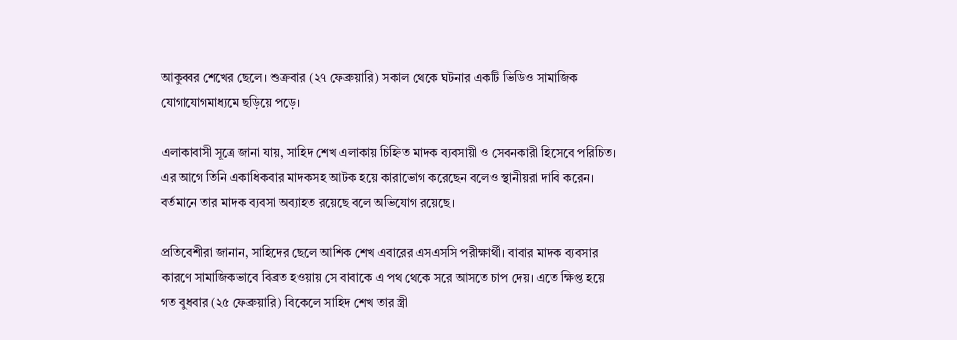আকুব্বর শেখের ছেলে। শুক্রবার (২৭ ফেব্রুয়ারি) সকাল থেকে ঘটনার একটি ভিডিও সামাজিক যোগাযোগমাধ্যমে ছড়িয়ে পড়ে।

এলাকাবাসী সূত্রে জানা যায়, সাহিদ শেখ এলাকায় চিহ্নিত মাদক ব্যবসায়ী ও সেবনকারী হিসেবে পরিচিত। এর আগে তিনি একাধিকবার মাদকসহ আটক হয়ে কারাভোগ করেছেন বলেও স্থানীয়রা দাবি করেন। বর্তমানে তার মাদক ব্যবসা অব্যাহত রয়েছে বলে অভিযোগ রয়েছে।

প্রতিবেশীরা জানান, সাহিদের ছেলে আশিক শেখ এবারের এসএসসি পরীক্ষার্থী। বাবার মাদক ব্যবসার কারণে সামাজিকভাবে বিব্রত হওয়ায় সে বাবাকে এ পথ থেকে সরে আসতে চাপ দেয়। এতে ক্ষিপ্ত হয়ে গত বুধবার (২৫ ফেব্রুয়ারি) বিকেলে সাহিদ শেখ তার স্ত্রী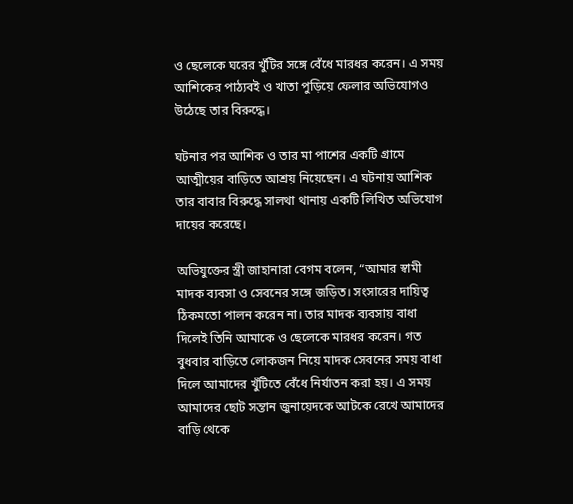ও ছেলেকে ঘরের খুঁটির সঙ্গে বেঁধে মারধর করেন। এ সময় আশিকের পাঠ্যবই ও খাতা পুড়িয়ে ফেলার অভিযোগও উঠেছে তার বিরুদ্ধে।

ঘটনার পর আশিক ও তার মা পাশের একটি গ্রামে আত্মীয়ের বাড়িতে আশ্রয় নিয়েছেন। এ ঘটনায় আশিক তার বাবার বিরুদ্ধে সালথা থানায় একটি লিখিত অভিযোগ দায়ের করেছে।

অভিযুক্তের স্ত্রী জাহানারা বেগম বলেন, “আমার স্বামী মাদক ব্যবসা ও সেবনের সঙ্গে জড়িত। সংসারের দায়িত্ব ঠিকমতো পালন করেন না। তার মাদক ব্যবসায় বাধা দিলেই তিনি আমাকে ও ছেলেকে মারধর করেন। গত বুধবার বাড়িতে লোকজন নিয়ে মাদক সেবনের সময় বাধা দিলে আমাদের খুঁটিতে বেঁধে নির্যাতন করা হয়। এ সময় আমাদের ছোট সন্তান জুনায়েদকে আটকে রেখে আমাদের বাড়ি থেকে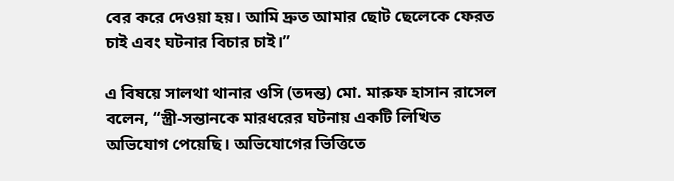বের করে দেওয়া হয়। আমি দ্রুত আমার ছোট ছেলেকে ফেরত চাই এবং ঘটনার বিচার চাই।”

এ বিষয়ে সালথা থানার ওসি (তদন্ত) মো. মারুফ হাসান রাসেল বলেন, “স্ত্রী-সন্তানকে মারধরের ঘটনায় একটি লিখিত অভিযোগ পেয়েছি। অভিযোগের ভিত্তিতে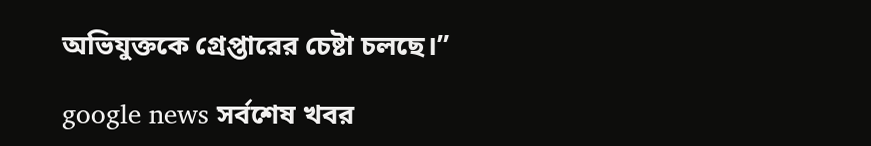অভিযুক্তকে গ্রেপ্তারের চেষ্টা চলছে।”

google news সর্বশেষ খবর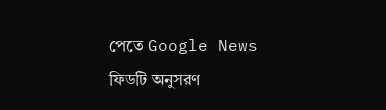পেতে Google News ফিডটি অনুসরণ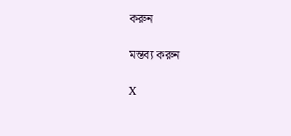করুন

মন্তব্য করুন

X